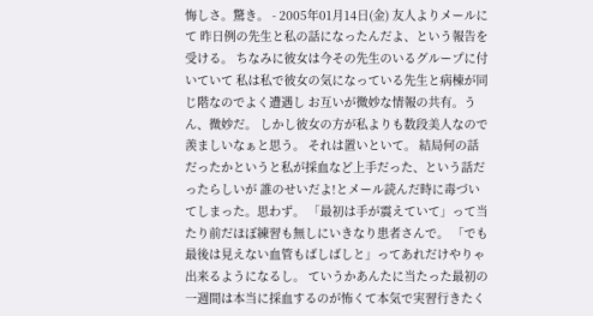悔しさ。驚き。 - 2005年01月14日(金) 友人よりメールにて 昨日例の先生と私の話になったんだよ、という報告を受ける。 ちなみに彼女は今その先生のいるグループに付いていて 私は私で彼女の気になっている先生と病棟が同じ階なのでよく遭遇し お互いが微妙な情報の共有。うん、微妙だ。 しかし彼女の方が私よりも数段美人なので羨ましいなぁと思う。 それは置いといて。 結局何の話だったかというと私が採血など上手だった、という話だったらしいが 誰のせいだよ!とメール読んだ時に毒づいてしまった。思わず。 「最初は手が震えていて」って当たり前だほぼ練習も無しにいきなり患者さんで。 「でも最後は見えない血管もばしばしと」ってあれだけやりゃ出来るようになるし。 ていうかあんたに当たった最初の一週間は本当に採血するのが怖くて本気で実習行きたく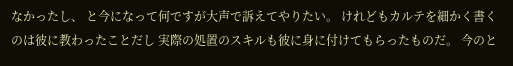なかったし、 と今になって何ですが大声で訴えてやりたい。 けれどもカルテを細かく書くのは彼に教わったことだし 実際の処置のスキルも彼に身に付けてもらったものだ。 今のと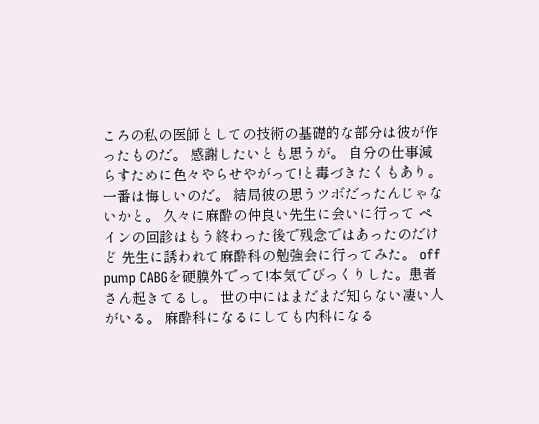ころの私の医師としての技術の基礎的な部分は彼が作ったものだ。 感謝したいとも思うが。 自分の仕事減らすために色々やらせやがって!と毒づきたくもあり。 一番は悔しいのだ。 結局彼の思うツボだったんじゃないかと。 久々に麻酔の仲良い先生に会いに行って ペインの回診はもう終わった後で残念ではあったのだけど 先生に誘われて麻酔科の勉強会に行ってみた。 off pump CABGを硬膜外でって!本気でびっくりした。患者さん起きてるし。 世の中にはまだまだ知らない凄い人がいる。 麻酔科になるにしても内科になる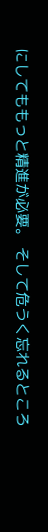にしてももっと精進が必要。 そして危うく忘れるところ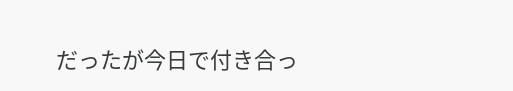だったが今日で付き合っ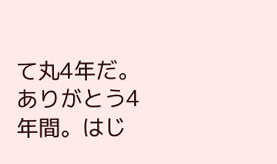て丸4年だ。 ありがとう4年間。はじ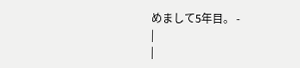めまして5年目。 -
|
|